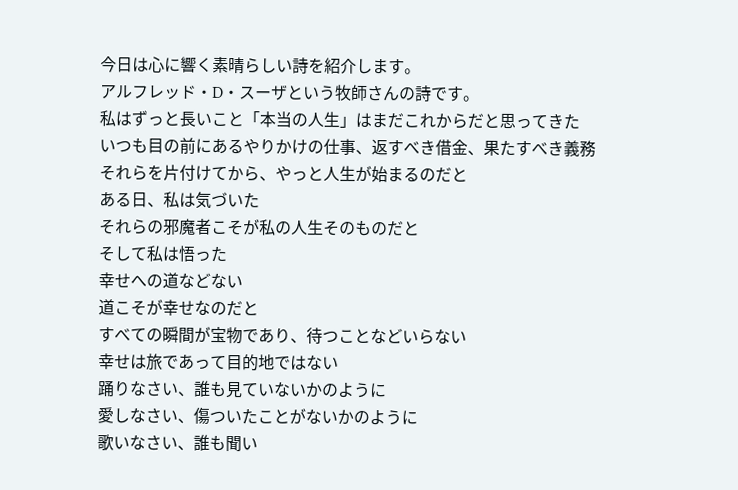今日は心に響く素晴らしい詩を紹介します。
アルフレッド・D・スーザという牧師さんの詩です。
私はずっと長いこと「本当の人生」はまだこれからだと思ってきた
いつも目の前にあるやりかけの仕事、返すべき借金、果たすべき義務
それらを片付けてから、やっと人生が始まるのだと
ある日、私は気づいた
それらの邪魔者こそが私の人生そのものだと
そして私は悟った
幸せへの道などない
道こそが幸せなのだと
すべての瞬間が宝物であり、待つことなどいらない
幸せは旅であって目的地ではない
踊りなさい、誰も見ていないかのように
愛しなさい、傷ついたことがないかのように
歌いなさい、誰も聞い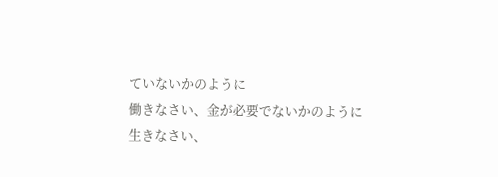ていないかのように
働きなさい、金が必要でないかのように
生きなさい、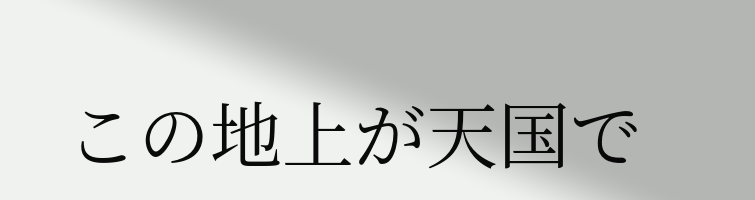この地上が天国で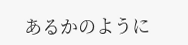あるかのように